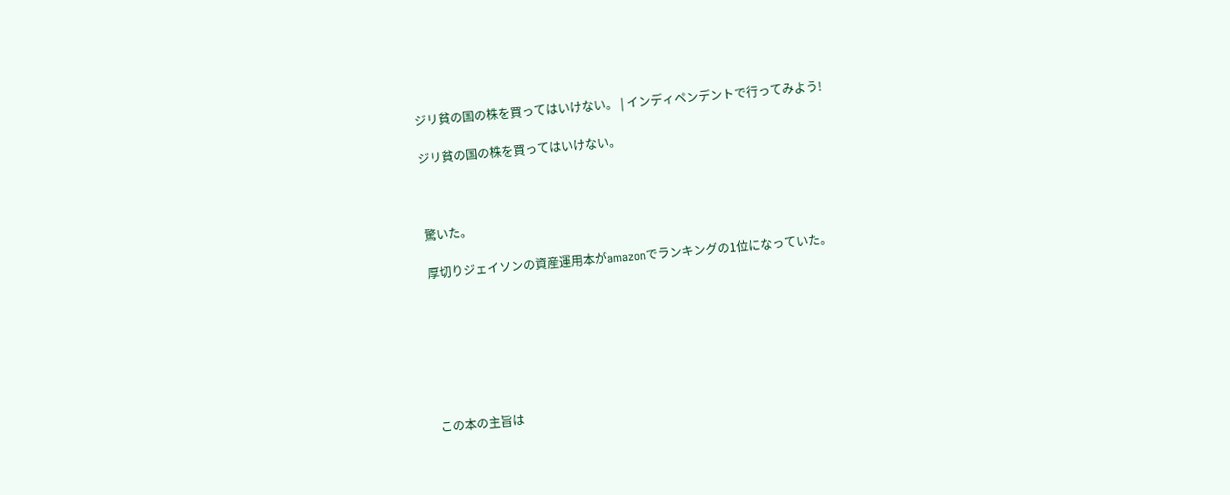ジリ貧の国の株を買ってはいけない。 | インディペンデントで行ってみよう!

ジリ貧の国の株を買ってはいけない。



驚いた。

厚切りジェイソンの資産運用本がamazonでランキングの1位になっていた。







この本の主旨は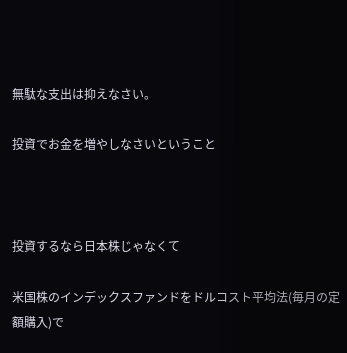無駄な支出は抑えなさい。

投資でお金を増やしなさいということ



投資するなら日本株じゃなくて

米国株のインデックスファンドをドルコスト平均法(毎月の定額購入)で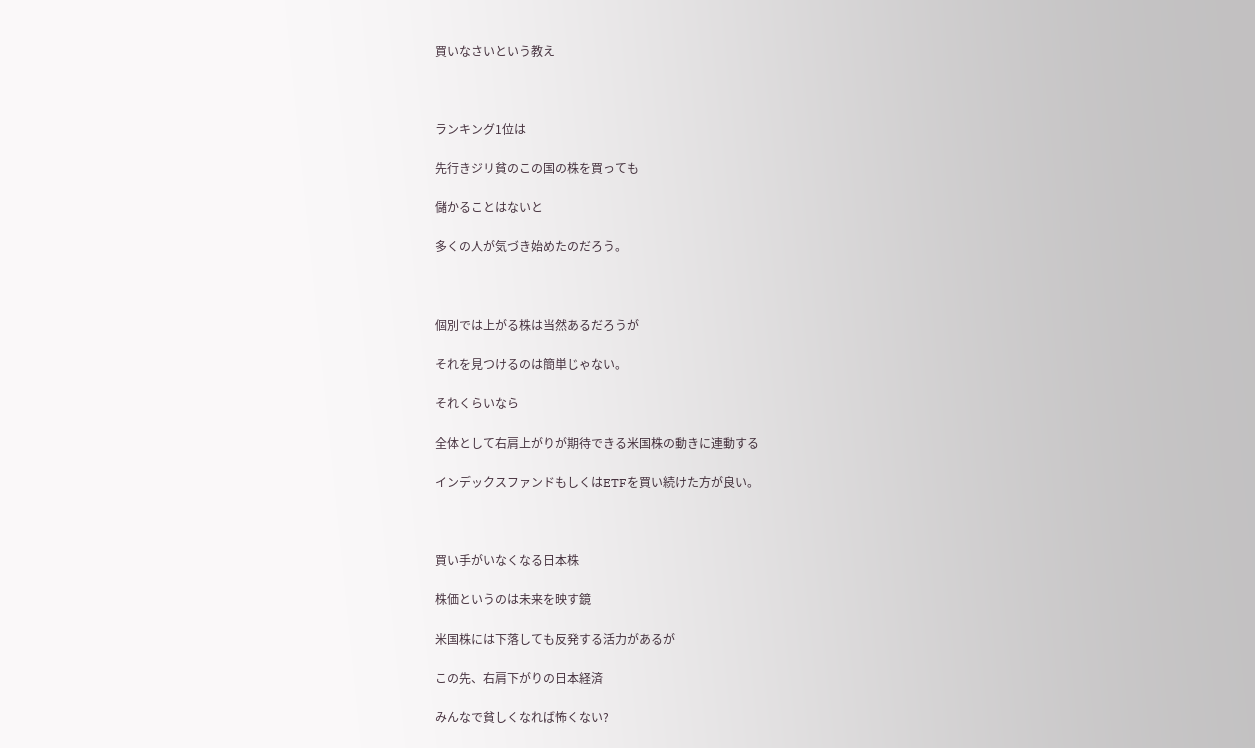買いなさいという教え



ランキング1位は

先行きジリ貧のこの国の株を買っても

儲かることはないと

多くの人が気づき始めたのだろう。



個別では上がる株は当然あるだろうが

それを見つけるのは簡単じゃない。

それくらいなら

全体として右肩上がりが期待できる米国株の動きに連動する

インデックスファンドもしくはETFを買い続けた方が良い。



買い手がいなくなる日本株

株価というのは未来を映す鏡

米国株には下落しても反発する活力があるが

この先、右肩下がりの日本経済

みんなで貧しくなれば怖くない?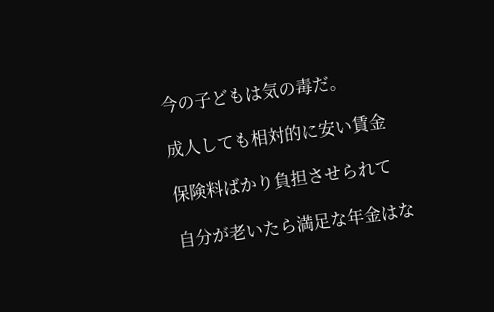今の子どもは気の毒だ。

成人しても相対的に安い賃金

保険料ばかり負担させられて

自分が老いたら満足な年金はな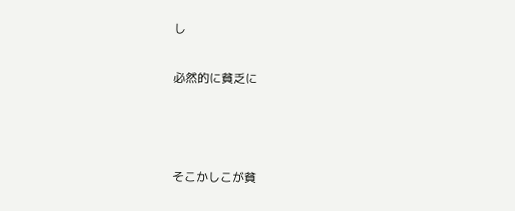し

必然的に貧乏に



そこかしこが貧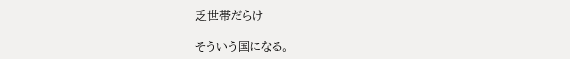乏世帯だらけ

そういう国になる。